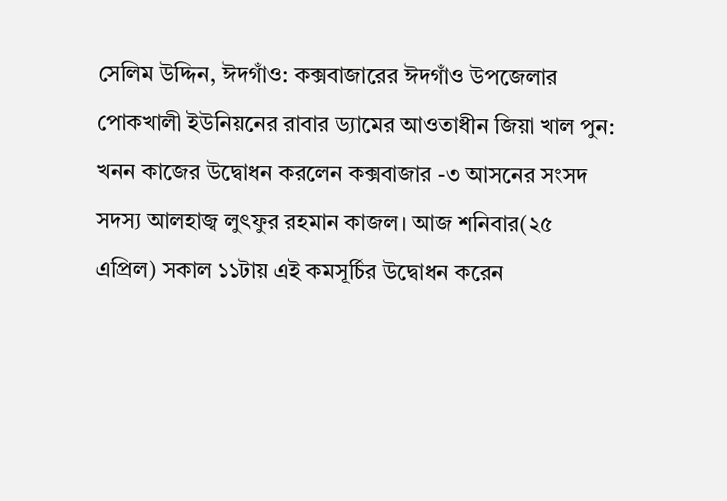সেলিম উদ্দিন, ঈদগাঁও: কক্সবাজারের ঈদগাঁও উপজেলার পোকখালী ইউনিয়নের রাবার ড্যামের আওতাধীন জিয়া খাল পুন: খনন কাজের উদ্বোধন করলেন কক্সবাজার -৩ আসনের সংসদ সদস্য আলহাজ্ব লুৎফুর রহমান কাজল। আজ শনিবার(২৫ এপ্রিল) সকাল ১১টায় এই কমসূর্চির উদ্বোধন করেন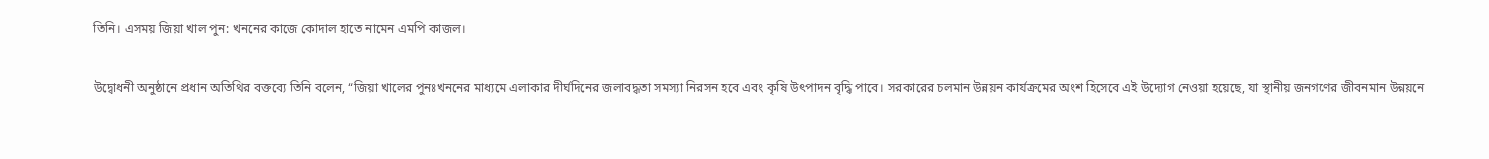তিনি। এসময় জিয়া খাল পুন: খননের কাজে কোদাল হাতে নামেন এমপি কাজল।

উদ্বোধনী অনুষ্ঠানে প্রধান অতিথির বক্তব্যে তিনি বলেন, “জিয়া খালের পুনঃখননের মাধ্যমে এলাকার দীর্ঘদিনের জলাবদ্ধতা সমস্যা নিরসন হবে এবং কৃষি উৎপাদন বৃদ্ধি পাবে। সরকারের চলমান উন্নয়ন কার্যক্রমের অংশ হিসেবে এই উদ্যোগ নেওয়া হয়েছে, যা স্থানীয় জনগণের জীবনমান উন্নয়নে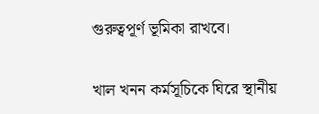গুরুত্বপূর্ণ ভূমিকা রাখবে।

খাল খনন কর্মসূচিকে ঘিরে স্থানীয়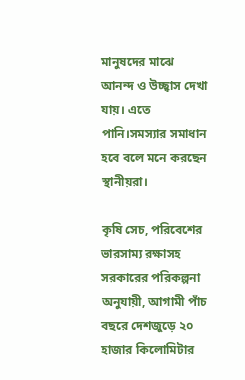মানুষদের মাঝে আনন্দ ও উচ্ছ্বাস দেখা যায়। এতে পানি।সমস্যার সমাধান হবে বলে মনে করছেন স্থানীয়রা।

কৃষি সেচ, পরিবেশের ভারসাম্য রক্ষাসহ সরকারের পরিকল্পনা অনুযায়ী, আগামী পাঁচ বছরে দেশজুড়ে ২০ হাজার কিলোমিটার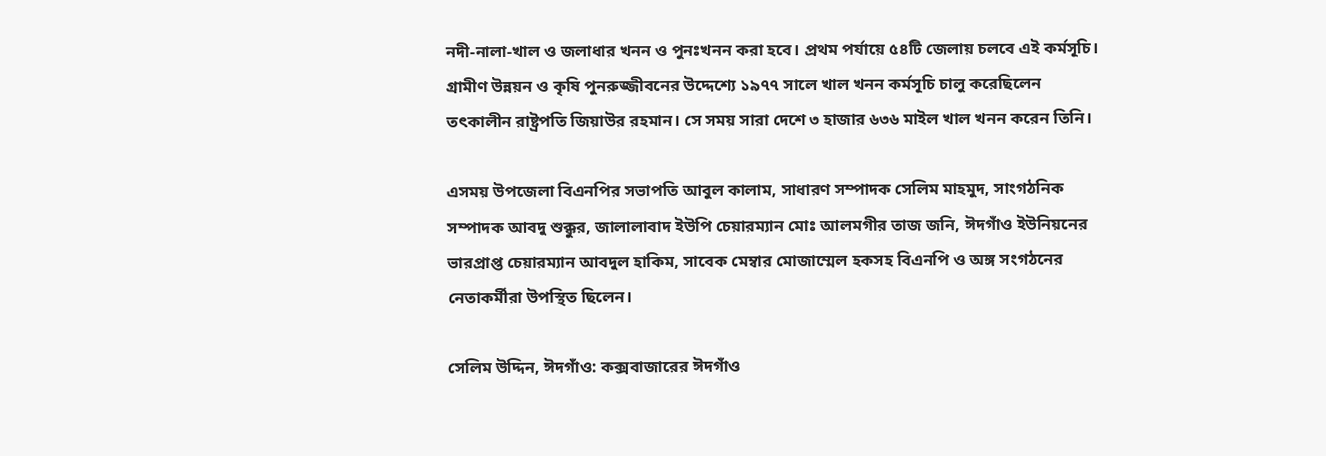নদী-নালা-খাল ও জলাধার খনন ও পুনঃখনন করা হবে। প্রথম পর্যায়ে ৫৪টি জেলায় চলবে এই কর্মসূচি। গ্রামীণ উন্নয়ন ও কৃষি পুনরুজ্জীবনের উদ্দেশ্যে ১৯৭৭ সালে খাল খনন কর্মসূচি চালু করেছিলেন তৎকালীন রাষ্ট্রপতি জিয়াউর রহমান। সে সময় সারা দেশে ৩ হাজার ৬৩৬ মাইল খাল খনন করেন তিনি।

এসময় উপজেলা বিএনপির সভাপতি আবুল কালাম, সাধারণ সম্পাদক সেলিম মাহমুদ, সাংগঠনিক সম্পাদক আবদু শুক্কুর, জালালাবাদ ইউপি চেয়ারম্যান মোঃ আলমগীর তাজ জনি, ঈদগাঁও ইউনিয়নের ভারপ্রাপ্ত চেয়ারম্যান আবদুল হাকিম, সাবেক মেম্বার মোজাম্মেল হকসহ বিএনপি ও অঙ্গ সংগঠনের নেতাকর্মীরা উপস্থিত ছিলেন।

সেলিম উদ্দিন, ঈদগাঁও: কক্সবাজারের ঈদগাঁও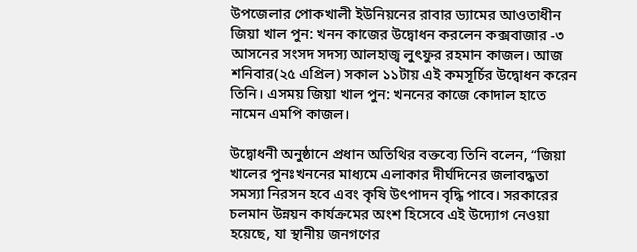উপজেলার পোকখালী ইউনিয়নের রাবার ড্যামের আওতাধীন জিয়া খাল পুন: খনন কাজের উদ্বোধন করলেন কক্সবাজার -৩ আসনের সংসদ সদস্য আলহাজ্ব লুৎফুর রহমান কাজল। আজ শনিবার(২৫ এপ্রিল) সকাল ১১টায় এই কমসূর্চির উদ্বোধন করেন তিনি। এসময় জিয়া খাল পুন: খননের কাজে কোদাল হাতে নামেন এমপি কাজল।

উদ্বোধনী অনুষ্ঠানে প্রধান অতিথির বক্তব্যে তিনি বলেন, “জিয়া খালের পুনঃখননের মাধ্যমে এলাকার দীর্ঘদিনের জলাবদ্ধতা সমস্যা নিরসন হবে এবং কৃষি উৎপাদন বৃদ্ধি পাবে। সরকারের চলমান উন্নয়ন কার্যক্রমের অংশ হিসেবে এই উদ্যোগ নেওয়া হয়েছে, যা স্থানীয় জনগণের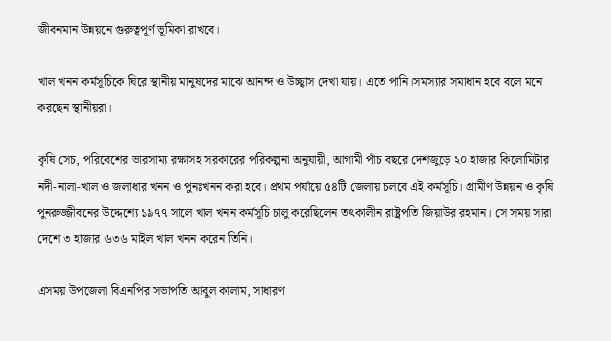জীবনমান উন্নয়নে গুরুত্বপূর্ণ ভূমিকা রাখবে।

খাল খনন কর্মসূচিকে ঘিরে স্থানীয় মানুষদের মাঝে আনন্দ ও উচ্ছ্বাস দেখা যায়। এতে পানি।সমস্যার সমাধান হবে বলে মনে করছেন স্থানীয়রা।

কৃষি সেচ, পরিবেশের ভারসাম্য রক্ষাসহ সরকারের পরিকল্পনা অনুযায়ী, আগামী পাঁচ বছরে দেশজুড়ে ২০ হাজার কিলোমিটার নদী-নালা-খাল ও জলাধার খনন ও পুনঃখনন করা হবে। প্রথম পর্যায়ে ৫৪টি জেলায় চলবে এই কর্মসূচি। গ্রামীণ উন্নয়ন ও কৃষি পুনরুজ্জীবনের উদ্দেশ্যে ১৯৭৭ সালে খাল খনন কর্মসূচি চালু করেছিলেন তৎকালীন রাষ্ট্রপতি জিয়াউর রহমান। সে সময় সারা দেশে ৩ হাজার ৬৩৬ মাইল খাল খনন করেন তিনি।

এসময় উপজেলা বিএনপির সভাপতি আবুল কালাম, সাধারণ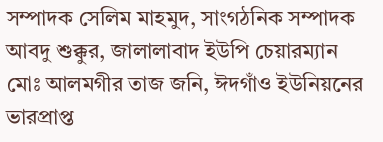সম্পাদক সেলিম মাহমুদ, সাংগঠনিক সম্পাদক আবদু শুক্কুর, জালালাবাদ ইউপি চেয়ারম্যান মোঃ আলমগীর তাজ জনি, ঈদগাঁও ইউনিয়নের ভারপ্রাপ্ত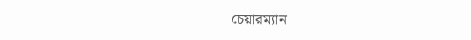চেয়ারম্যান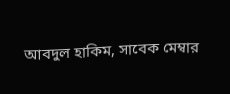আবদুল হাকিম, সাবেক মেম্বার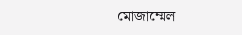মোজাম্মেল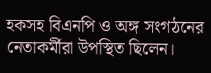হকসহ বিএনপি ও অঙ্গ সংগঠনের নেতাকর্মীরা উপস্থিত ছিলেন।